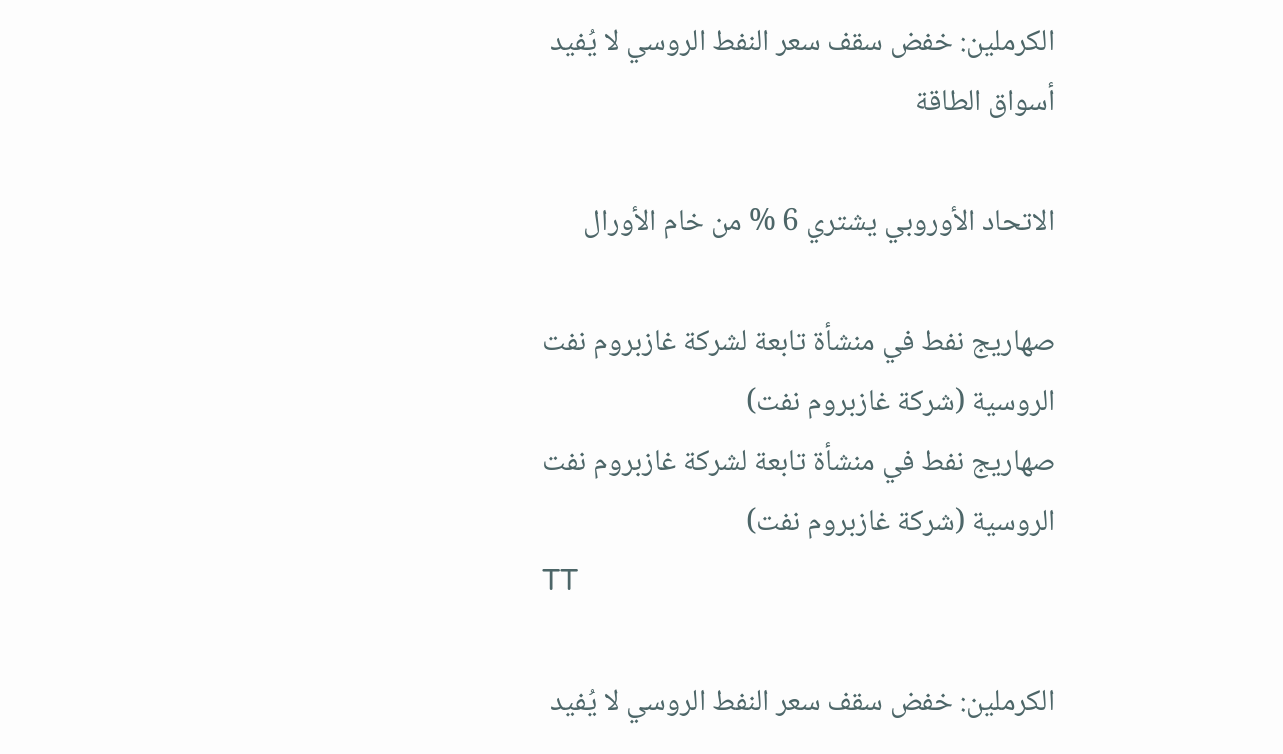الكرملين: خفض سقف سعر النفط الروسي لا يُفيد أسواق الطاقة

الاتحاد الأوروبي يشتري 6 % من خام الأورال

صهاريج نفط في منشأة تابعة لشركة غازبروم نفت الروسية (شركة غازبروم نفت)
صهاريج نفط في منشأة تابعة لشركة غازبروم نفت الروسية (شركة غازبروم نفت)
TT

الكرملين: خفض سقف سعر النفط الروسي لا يُفيد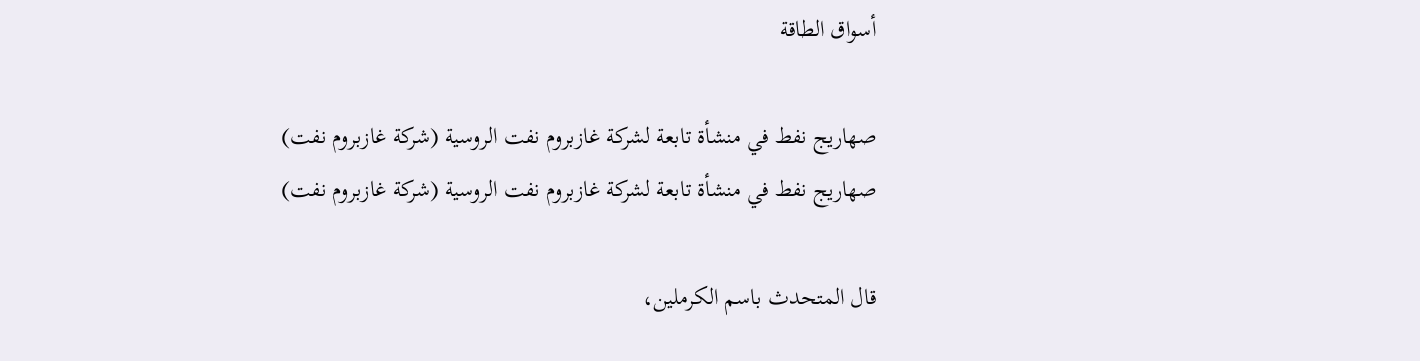أسواق الطاقة

صهاريج نفط في منشأة تابعة لشركة غازبروم نفت الروسية (شركة غازبروم نفت)
صهاريج نفط في منشأة تابعة لشركة غازبروم نفت الروسية (شركة غازبروم نفت)

قال المتحدث باسم الكرملين،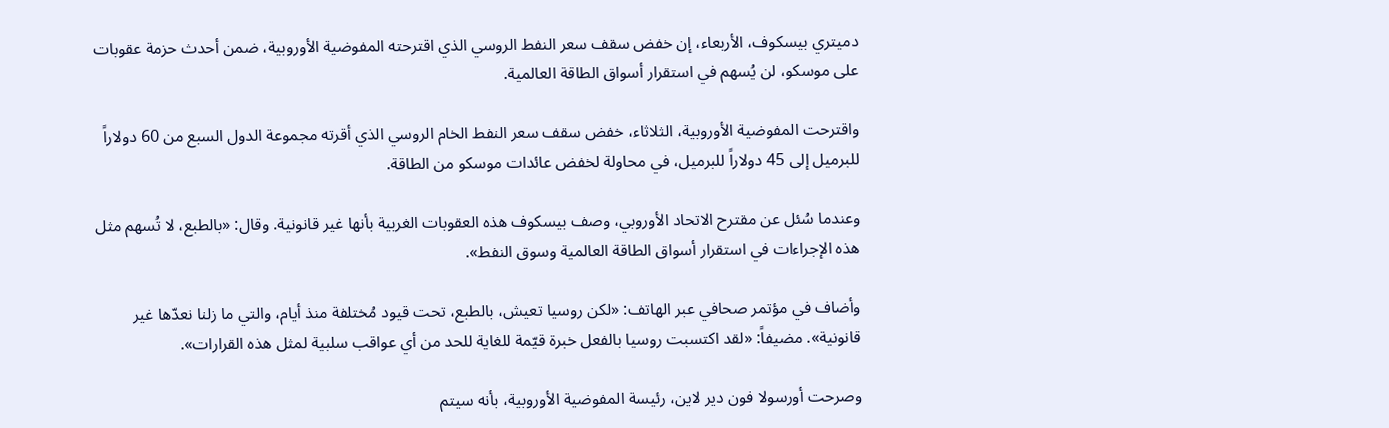دميتري بيسكوف، الأربعاء، إن خفض سقف سعر النفط الروسي الذي اقترحته المفوضية الأوروبية، ضمن أحدث حزمة عقوبات على موسكو، لن يُسهم في استقرار أسواق الطاقة العالمية.

واقترحت المفوضية الأوروبية، الثلاثاء، خفض سقف سعر النفط الخام الروسي الذي أقرته مجموعة الدول السبع من 60 دولاراً للبرميل إلى 45 دولاراً للبرميل، في محاولة لخفض عائدات موسكو من الطاقة.

وعندما سُئل عن مقترح الاتحاد الأوروبي، وصف بيسكوف هذه العقوبات الغربية بأنها غير قانونية. وقال: «بالطبع، لا تُسهم مثل هذه الإجراءات في استقرار أسواق الطاقة العالمية وسوق النفط».

وأضاف في مؤتمر صحافي عبر الهاتف: «لكن روسيا تعيش، بالطبع، تحت قيود مُختلفة منذ أيام، والتي ما زلنا نعدّها غير قانونية». مضيفاً: «لقد اكتسبت روسيا بالفعل خبرة قيّمة للغاية للحد من أي عواقب سلبية لمثل هذه القرارات».

وصرحت أورسولا فون دير لاين، رئيسة المفوضية الأوروبية، بأنه سيتم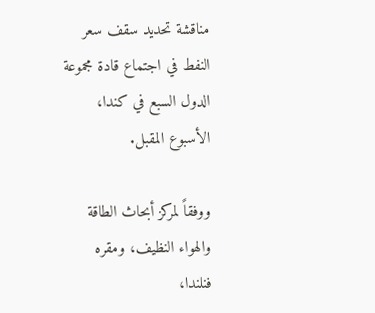مناقشة تحديد سقف سعر النفط في اجتماع قادة مجموعة الدول السبع في كندا، الأسبوع المقبل.

ووفقاً لمركز أبحاث الطاقة والهواء النظيف، ومقره فنلندا،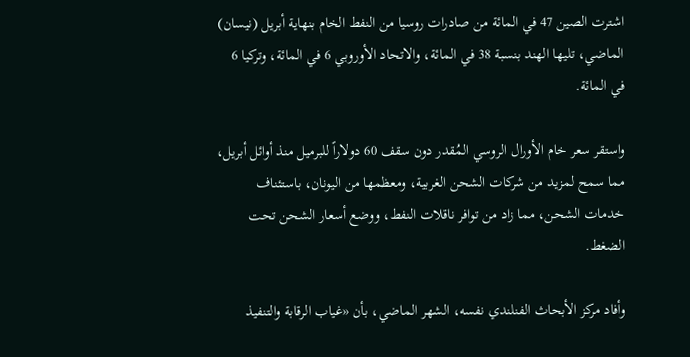اشترت الصين 47 في المائة من صادرات روسيا من النفط الخام بنهاية أبريل (نيسان) الماضي، تليها الهند بنسبة 38 في المائة، والاتحاد الأوروبي 6 في المائة، وتركيا 6 في المائة.

واستقر سعر خام الأورال الروسي المُقدر دون سقف 60 دولاراً للبرميل منذ أوائل أبريل، مما سمح لمزيد من شركات الشحن الغربية، ومعظمها من اليونان، باستئناف خدمات الشحن، مما زاد من توافر ناقلات النفط، ووضع أسعار الشحن تحت الضغط.

وأفاد مركز الأبحاث الفنلندي نفسه، الشهر الماضي، بأن «غياب الرقابة والتنفيذ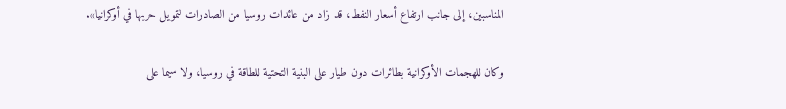المناسبين، إلى جانب ارتفاع أسعار النفط، قد زاد من عائدات روسيا من الصادرات لتمويل حربها في أوكرانيا».

وكان للهجمات الأوكرانية بطائرات دون طيار على البنية التحتية للطاقة في روسيا، ولا سيما على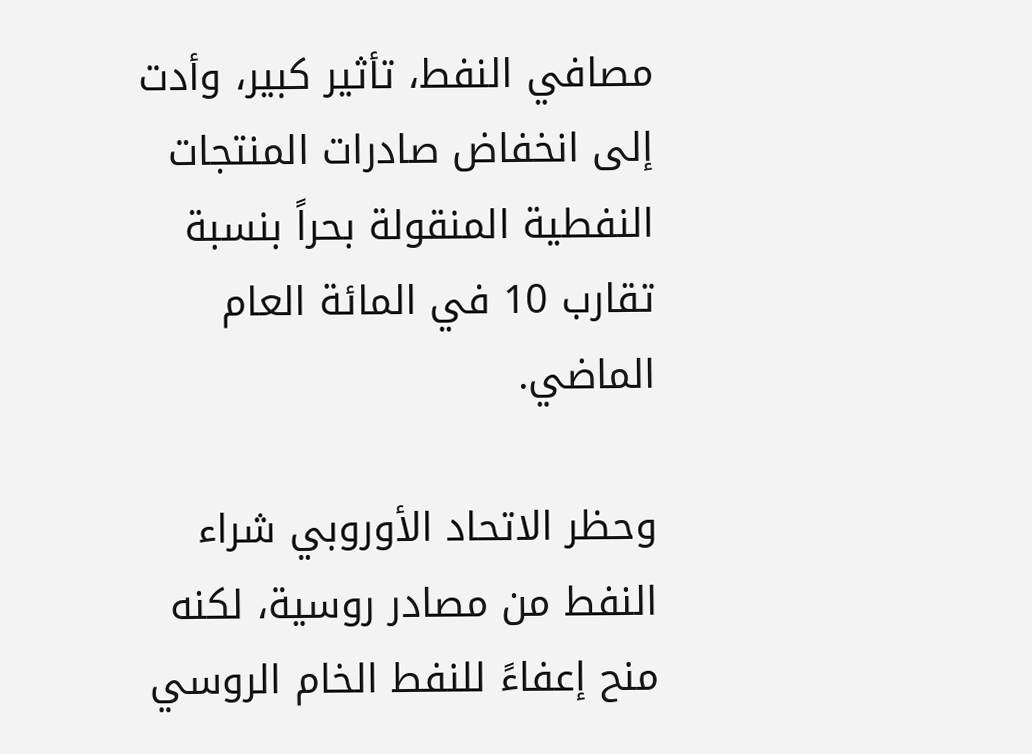مصافي النفط، تأثير كبير، وأدت إلى انخفاض صادرات المنتجات النفطية المنقولة بحراً بنسبة تقارب 10 في المائة العام الماضي.

وحظر الاتحاد الأوروبي شراء النفط من مصادر روسية، لكنه منح إعفاءً للنفط الخام الروسي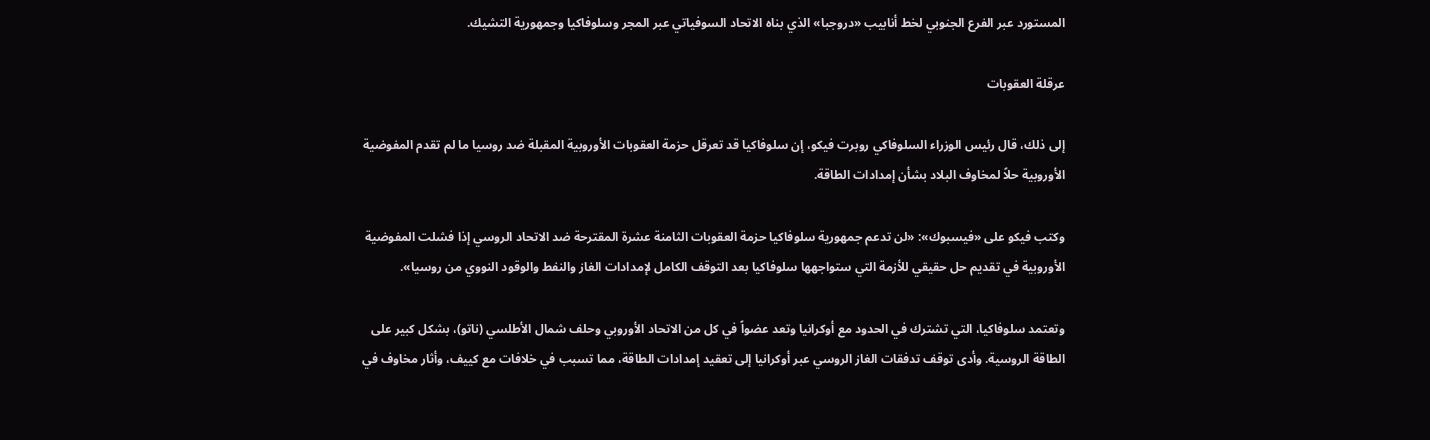المستورد عبر الفرع الجنوبي لخط أنابيب «دروجبا» الذي بناه الاتحاد السوفياتي عبر المجر وسلوفاكيا وجمهورية التشيك.

عرقلة العقوبات

إلى ذلك، قال رئيس الوزراء السلوفاكي روبرت فيكو، إن سلوفاكيا قد تعرقل حزمة العقوبات الأوروبية المقبلة ضد روسيا ما لم تقدم المفوضية الأوروبية حلاً لمخاوف البلاد بشأن إمدادات الطاقة.

وكتب فيكو على «فيسبوك»: «لن تدعم جمهورية سلوفاكيا حزمة العقوبات الثامنة عشرة المقترحة ضد الاتحاد الروسي إذا فشلت المفوضية الأوروبية في تقديم حل حقيقي للأزمة التي ستواجهها سلوفاكيا بعد التوقف الكامل لإمدادات الغاز والنفط والوقود النووي من روسيا».

وتعتمد سلوفاكيا، التي تشترك في الحدود مع أوكرانيا وتعد عضواً في كل من الاتحاد الأوروبي وحلف شمال الأطلسي (ناتو)، بشكل كبير على الطاقة الروسية. وأدى توقف تدفقات الغاز الروسي عبر أوكرانيا إلى تعقيد إمدادات الطاقة، مما تسبب في خلافات مع كييف، وأثار مخاوف في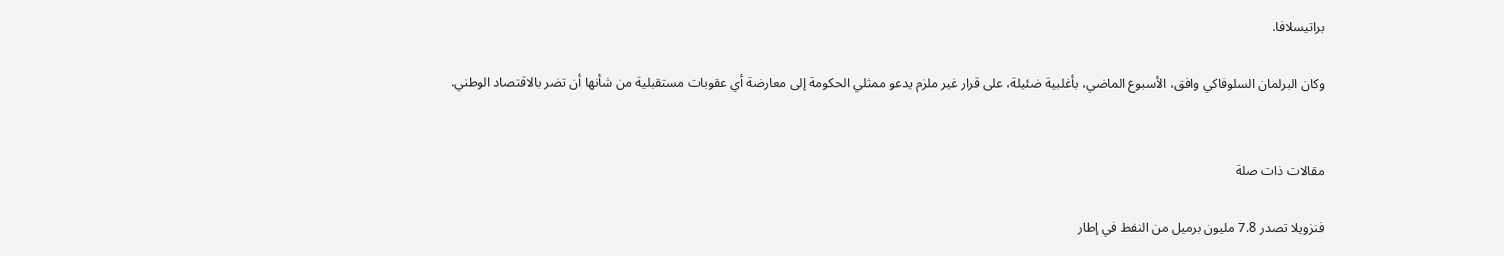براتيسلافا.

وكان البرلمان السلوفاكي وافق، الأسبوع الماضي، بأغلبية ضئيلة، على قرار غير ملزم يدعو ممثلي الحكومة إلى معارضة أي عقوبات مستقبلية من شأنها أن تضر بالاقتصاد الوطني.


مقالات ذات صلة

فنزويلا تصدر 7.8 مليون برميل من النفط في إطار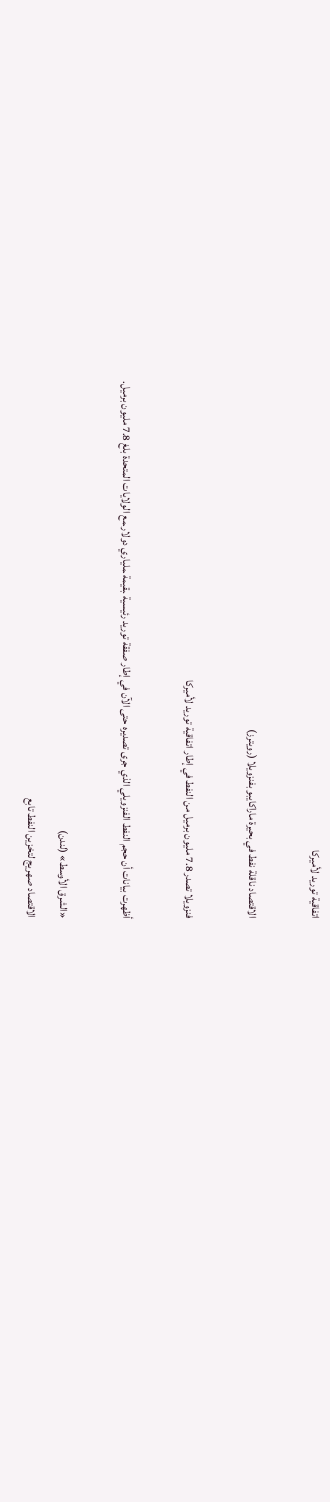اتفاقية توريد لأميركا

الاقتصاد ناقلة نفط في بحيرة ماراكايبو بفنزويلا (رويترز)

فنزويلا تصدر 7.8 مليون برميل من النفط في إطار اتفاقية توريد لأميركا

أظهرت بيانات أن حجم النفط الفنزويلي الذي جرى تصديره حتى الآن في إطار صفقة ‌توريد رئيسية ‍بقيمة ‍ملياري دولار ‍مع الولايات المتحدة بلغ 7.8 مليون برميل.

«الشرق الأوسط» (لندن)
الاقتصاد صهريج لتخزين النفط تابع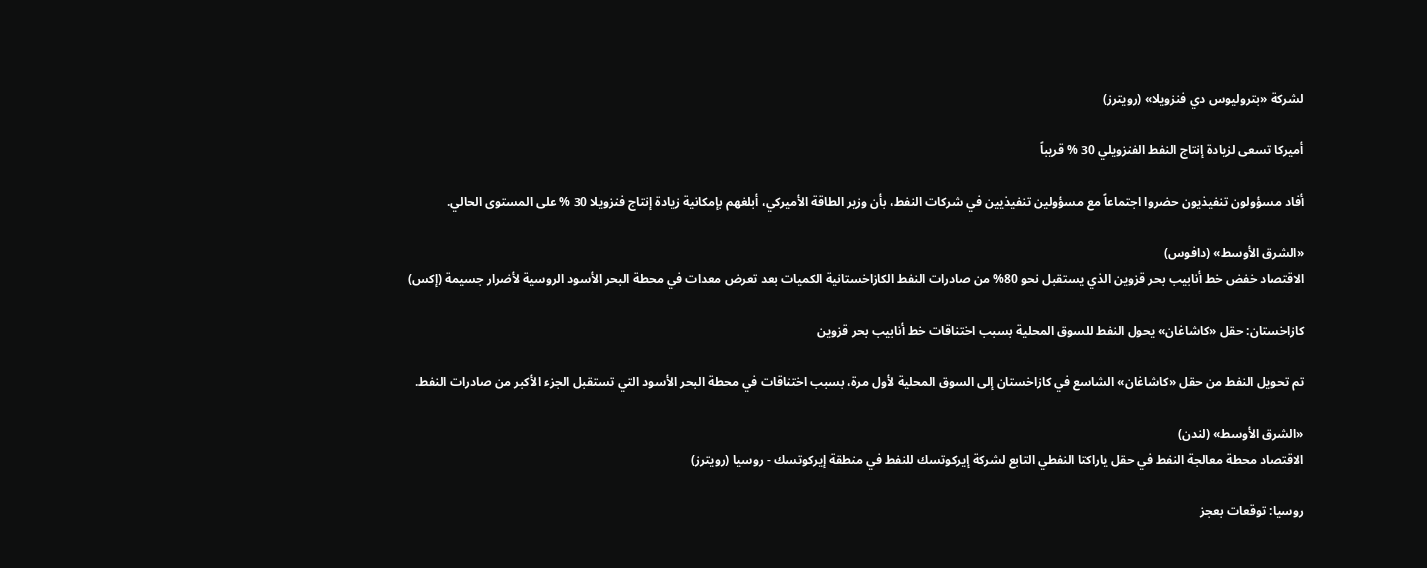لشركة «بتروليوس دي فنزويلا» (رويترز)

أميركا تسعى لزيادة إنتاج النفط الفنزويلي 30 % قريباً

أفاد مسؤولون تنفيذيون حضروا اجتماعاً مع مسؤولين تنفيذيين في شركات النفط، بأن وزير الطاقة الأميركي، أبلغهم بإمكانية زيادة إنتاج فنزويلا 30 % على المستوى الحالي.

«الشرق الأوسط» (دافوس)
الاقتصاد خفض خط أنابيب بحر قزوين الذي يستقبل نحو 80% من صادرات النفط الكازاخستانية الكميات بعد تعرض معدات في محطة البحر الأسود الروسية لأضرار جسيمة (إكس)

كازاخستان: حقل «كاشاغان» يحول النفط للسوق المحلية بسبب اختناقات خط أنابيب بحر قزوين

تم تحويل النفط من حقل «كاشاغان» الشاسع في كازاخستان إلى السوق المحلية لأول مرة، بسبب اختناقات في محطة البحر الأسود التي تستقبل الجزء الأكبر من صادرات النفط.

«الشرق الأوسط» (لندن)
الاقتصاد محطة معالجة النفط في حقل ياراكتا النفطي التابع لشركة إيركوتسك للنفط في منطقة إيركوتسك - روسيا (رويترز)

روسيا: توقعات بعجز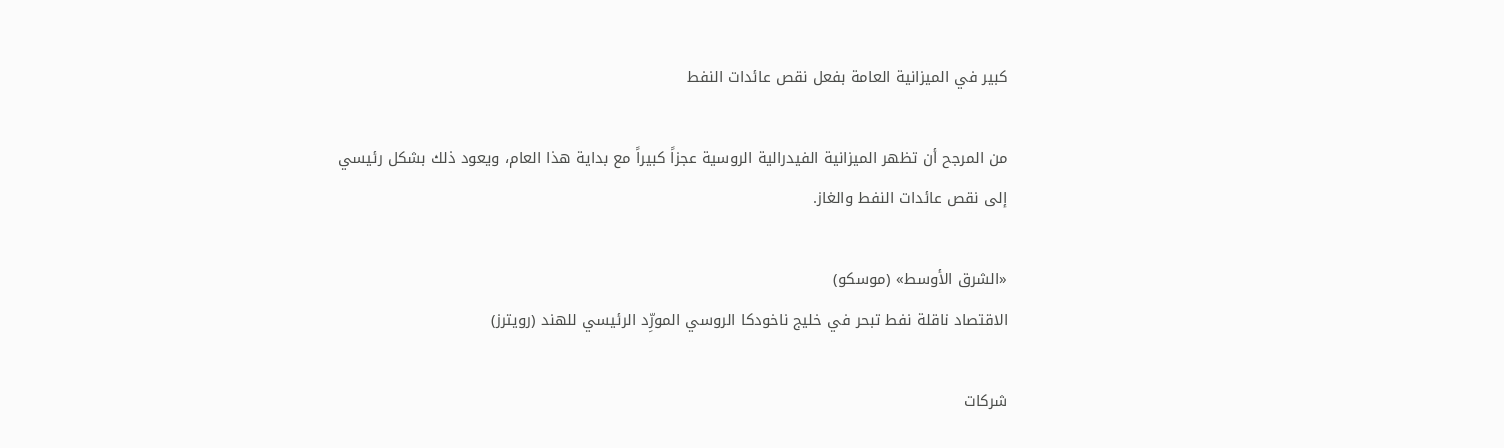كبير في الميزانية العامة بفعل نقص عائدات النفط

من المرجح أن تظهر الميزانية الفيدرالية الروسية عجزاً كبيراً مع بداية هذا العام، ويعود ذلك بشكل رئيسي إلى نقص عائدات النفط والغاز.

«الشرق الأوسط» (موسكو)
الاقتصاد ناقلة نفط تبحر في خليج ناخودكا الروسي المورِّد الرئيسي للهند (رويترز)

شركات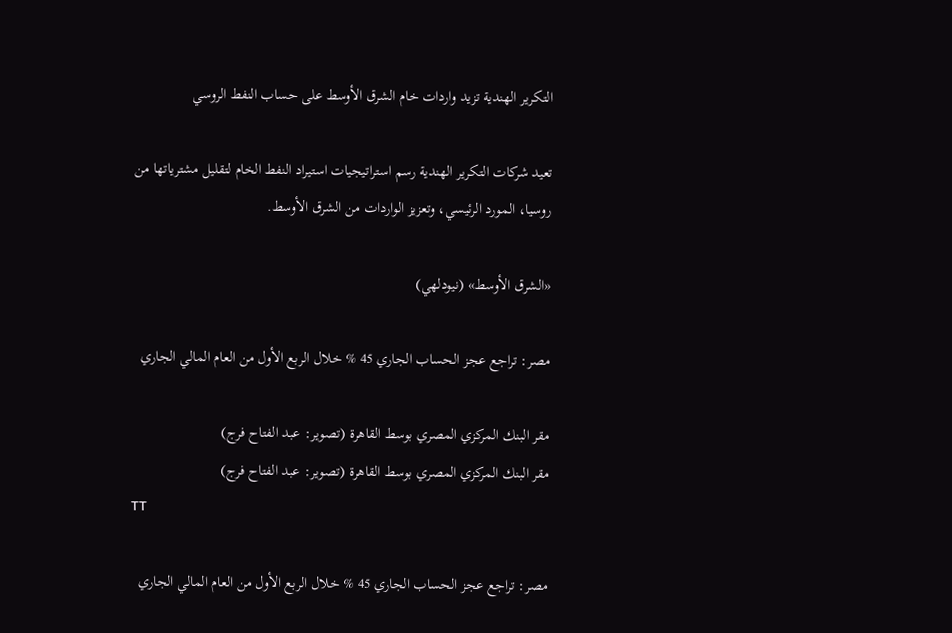التكرير الهندية تزيد واردات خام الشرق الأوسط على حساب النفط الروسي

تعيد شركات التكرير الهندية رسم استراتيجيات استيراد النفط الخام لتقليل مشترياتها من روسيا، المورد الرئيسي، وتعزيز الواردات من الشرق الأوسط.

«الشرق الأوسط» (نيودلهي)

مصر: تراجع عجز الحساب الجاري 45 % خلال الربع الأول من العام المالي الجاري

مقر البنك المركزي المصري بوسط القاهرة (تصوير: عبد الفتاح فرج)
مقر البنك المركزي المصري بوسط القاهرة (تصوير: عبد الفتاح فرج)
TT

مصر: تراجع عجز الحساب الجاري 45 % خلال الربع الأول من العام المالي الجاري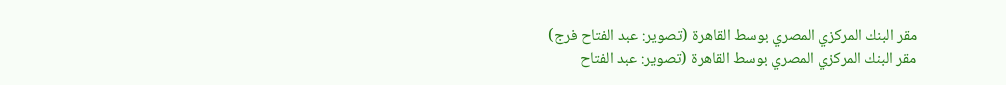مقر البنك المركزي المصري بوسط القاهرة (تصوير: عبد الفتاح فرج)
مقر البنك المركزي المصري بوسط القاهرة (تصوير: عبد الفتاح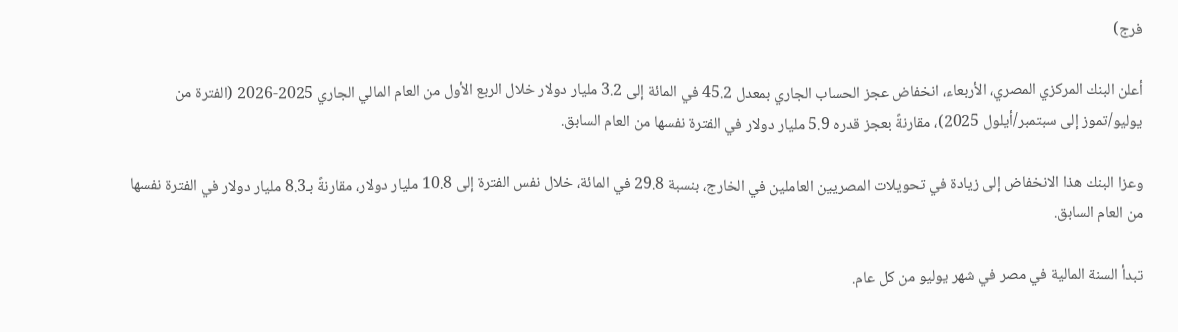فرج)

أعلن البنك المركزي المصري، الأربعاء، انخفاض عجز الحساب الجاري بمعدل 45.2 في المائة إلى 3.2 مليار دولار خلال الربع الأول من العام المالي الجاري 2025-2026 (الفترة من يوليو/تموز إلى سبتمبر/أيلول 2025)، مقارنةً بعجز قدره 5.9 مليار دولار في الفترة نفسها من العام السابق.

وعزا البنك هذا الانخفاض إلى زيادة في تحويلات المصريين العاملين في الخارج، بنسبة 29.8 في المائة، خلال نفس الفترة إلى 10.8 مليار دولار، مقارنةً بـ8.3 مليار دولار في الفترة نفسها من العام السابق.

تبدأ السنة المالية في مصر في شهر يوليو من كل عام.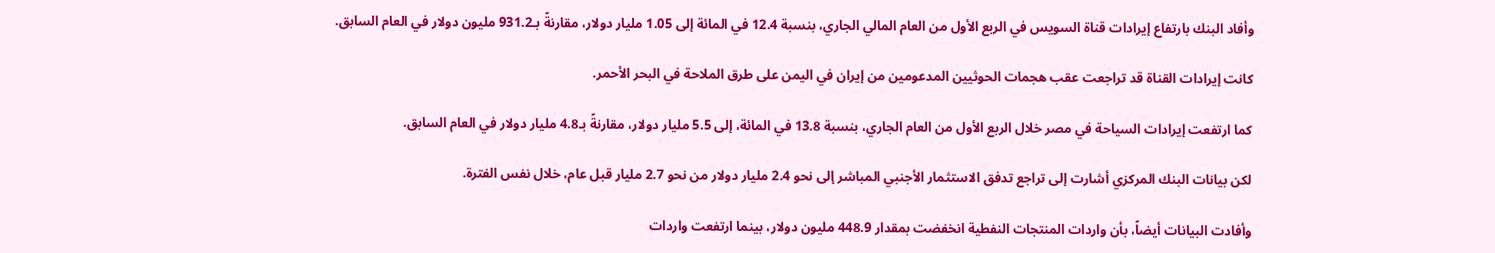وأفاد البنك بارتفاع إيرادات قناة السويس في الربع الأول من العام المالي الجاري، بنسبة 12.4 في المائة إلى 1.05 مليار دولار، مقارنةً بـ931.2 مليون دولار في العام السابق.

كانت إيرادات القناة قد تراجعت عقب هجمات الحوثيين المدعومين من إيران في اليمن على طرق الملاحة في البحر الأحمر.

كما ارتفعت إيرادات السياحة في مصر خلال الربع الأول من العام الجاري، بنسبة 13.8 في المائة، إلى 5.5 مليار دولار، مقارنةً بـ4.8 مليار دولار في العام السابق.

لكن بيانات البنك المركزي أشارت إلى تراجع تدفق الاستثمار الأجنبي المباشر إلى نحو 2.4 مليار دولار من نحو 2.7 مليار قبل عام، خلال نفس الفترة.

وأفادت البيانات أيضاً، بأن واردات المنتجات النفطية انخفضت بمقدار 448.9 مليون دولار، بينما ارتفعت واردات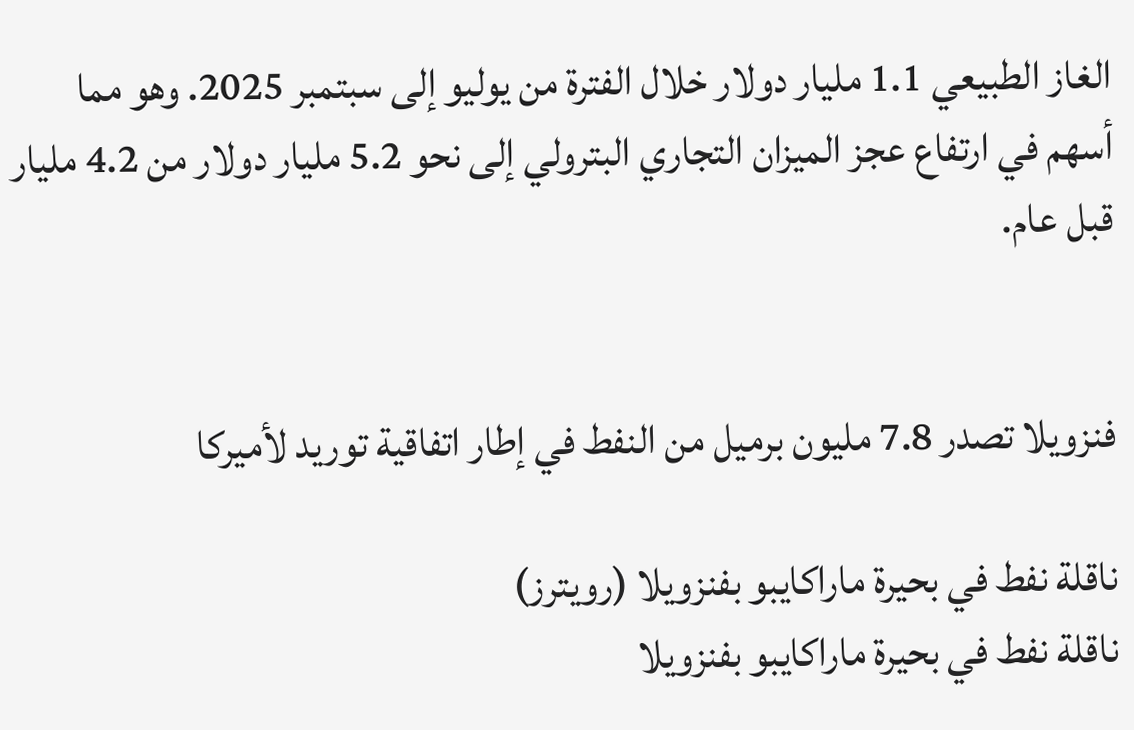الغاز الطبيعي 1.1 مليار دولار خلال الفترة من يوليو إلى سبتمبر 2025. وهو مما أسهم في ارتفاع عجز الميزان التجاري البترولي إلى نحو 5.2 مليار دولار من 4.2 مليار قبل عام.


فنزويلا تصدر 7.8 مليون برميل من النفط في إطار اتفاقية توريد لأميركا

ناقلة نفط في بحيرة ماراكايبو بفنزويلا (رويترز)
ناقلة نفط في بحيرة ماراكايبو بفنزويلا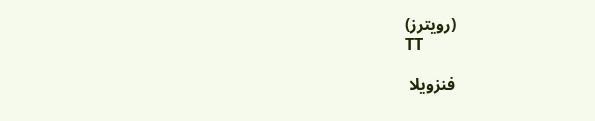(رويترز)
TT

فنزويلا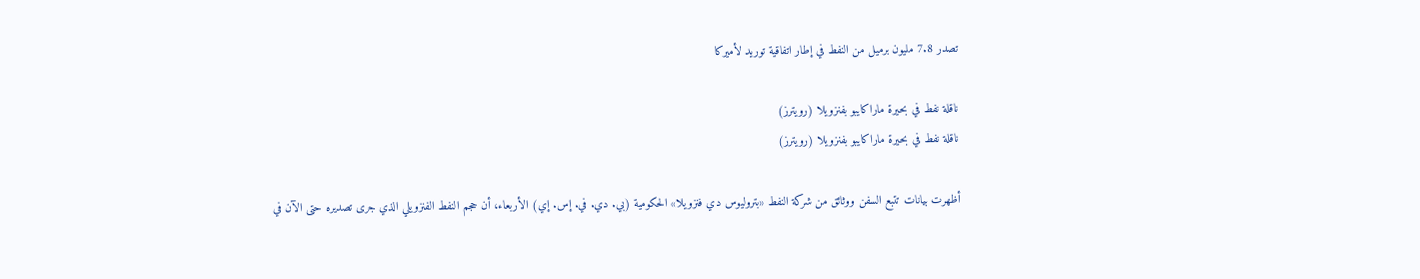تصدر 7.8 مليون برميل من النفط في إطار اتفاقية توريد لأميركا

ناقلة نفط في بحيرة ماراكايبو بفنزويلا (رويترز)
ناقلة نفط في بحيرة ماراكايبو بفنزويلا (رويترز)

أظهرت بيانات تتبع السفن ووثائق من شركة النفط «بتروليوس دي فنزويلا» الحكومية (بي. دي. في. إس. إي) الأربعاء، أن حجم النفط الفنزويلي الذي جرى تصديره حتى الآن في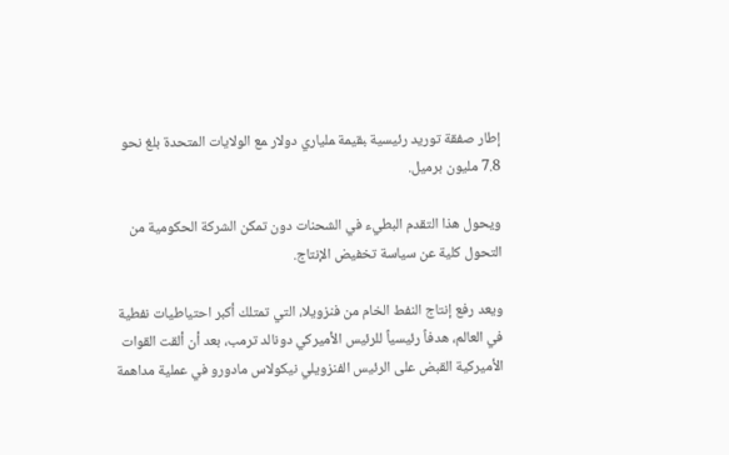إطار صفقة ‌توريد رئيسية ‍بقيمة ‍ملياري دولار ‍مع الولايات المتحدة بلغ نحو 7.8 مليون برميل.

ويحول هذا التقدم البطيء في الشحنات دون تمكن الشركة الحكومية من التحول كلية عن سياسة تخفيض الإنتاج.

ويعد رفع إنتاج النفط الخام من فنزويلا، التي تمتلك أكبر احتياطيات نفطية في العالم، هدفاً رئيسياً للرئيس الأميركي دونالد ترمب، بعد أن ألقت القوات الأميركية القبض على الرئيس الفنزويلي نيكولاس مادورو في عملية مداهمة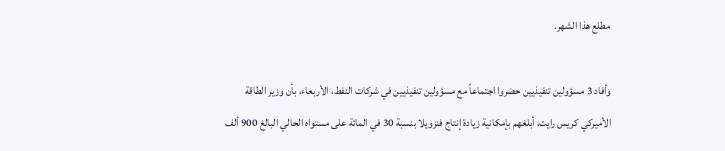مطلع هذا الشهر.

وأفاد 3 مسؤولين تنفيذيين حضروا اجتماعاً مع مسؤولين تنفيذيين في شركات النفط، الأربعاء، بأن وزير الطاقة الأميركي كريس رايت، أبلغهم بإمكانية زيادة إنتاج فنزويلا بنسبة 30 في المائة على مستواه الحالي البالغ 900 ألف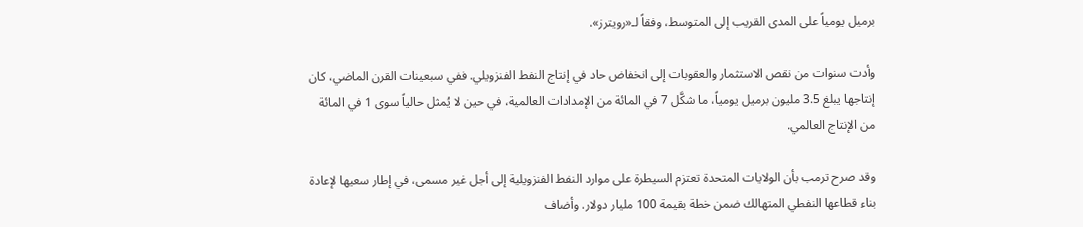برميل يومياً على المدى القريب إلى المتوسط، وفقاً لـ«رويترز».

وأدت سنوات من نقص الاستثمار والعقوبات إلى انخفاض حاد في إنتاج النفط الفنزويلي. ففي سبعينات القرن الماضي، كان إنتاجها يبلغ 3.5 مليون برميل يومياً، ما شكَّل 7 في المائة من الإمدادات العالمية، في حين لا يُمثل حالياً سوى 1 في المائة من الإنتاج العالمي.

وقد صرح ترمب بأن الولايات المتحدة تعتزم السيطرة على موارد النفط الفنزويلية إلى أجل غير مسمى، في إطار سعيها لإعادة بناء قطاعها النفطي المتهالك ضمن خطة بقيمة 100 مليار دولار. وأضاف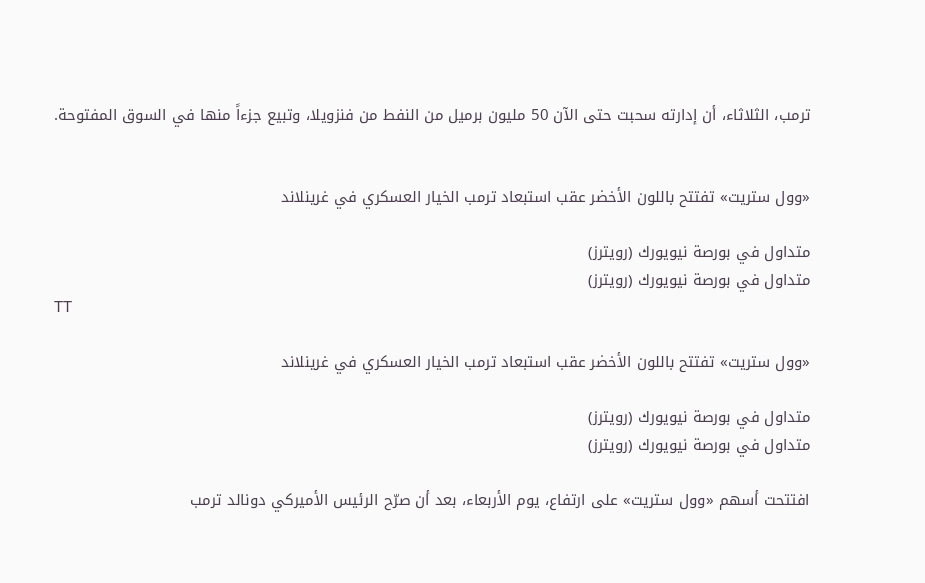ترمب، الثلاثاء، أن إدارته سحبت حتى الآن 50 مليون برميل من النفط من فنزويلا، وتبيع جزءاً منها في السوق المفتوحة.


«وول ستريت» تفتتح باللون الأخضر عقب استبعاد ترمب الخيار العسكري في غرينلاند

متداول في بورصة نيويورك (رويترز)
متداول في بورصة نيويورك (رويترز)
TT

«وول ستريت» تفتتح باللون الأخضر عقب استبعاد ترمب الخيار العسكري في غرينلاند

متداول في بورصة نيويورك (رويترز)
متداول في بورصة نيويورك (رويترز)

افتتحت أسهم «وول ستريت» على ارتفاع، يوم الأربعاء، بعد أن صرّح الرئيس الأميركي دونالد ترمب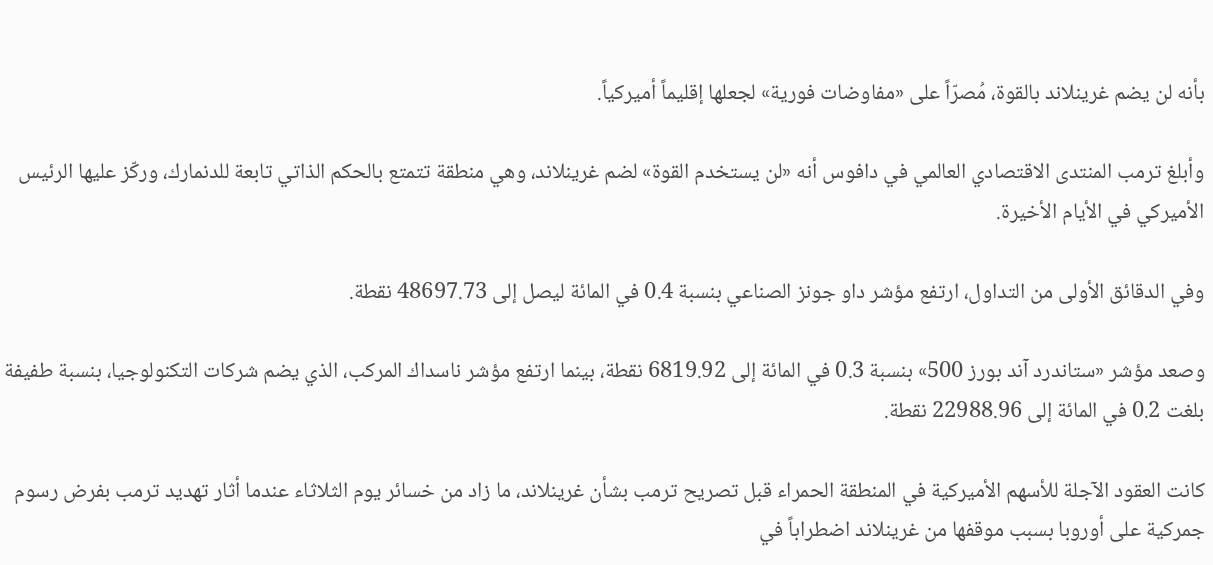بأنه لن يضم غرينلاند بالقوة، مُصرّاً على «مفاوضات فورية» لجعلها إقليماً أميركياً.

وأبلغ ترمب المنتدى الاقتصادي العالمي في دافوس أنه «لن يستخدم القوة» لضم غرينلاند، وهي منطقة تتمتع بالحكم الذاتي تابعة للدنمارك، وركّز عليها الرئيس الأميركي في الأيام الأخيرة.

وفي الدقائق الأولى من التداول، ارتفع مؤشر داو جونز الصناعي بنسبة 0.4 في المائة ليصل إلى 48697.73 نقطة.

وصعد مؤشر «ستاندرد آند بورز 500» بنسبة 0.3 في المائة إلى 6819.92 نقطة، بينما ارتفع مؤشر ناسداك المركب، الذي يضم شركات التكنولوجيا، بنسبة طفيفة بلغت 0.2 في المائة إلى 22988.96 نقطة.

كانت العقود الآجلة للأسهم الأميركية في المنطقة الحمراء قبل تصريح ترمب بشأن غرينلاند، ما زاد من خسائر يوم الثلاثاء عندما أثار تهديد ترمب بفرض رسوم جمركية على أوروبا بسبب موقفها من غرينلاند اضطراباً في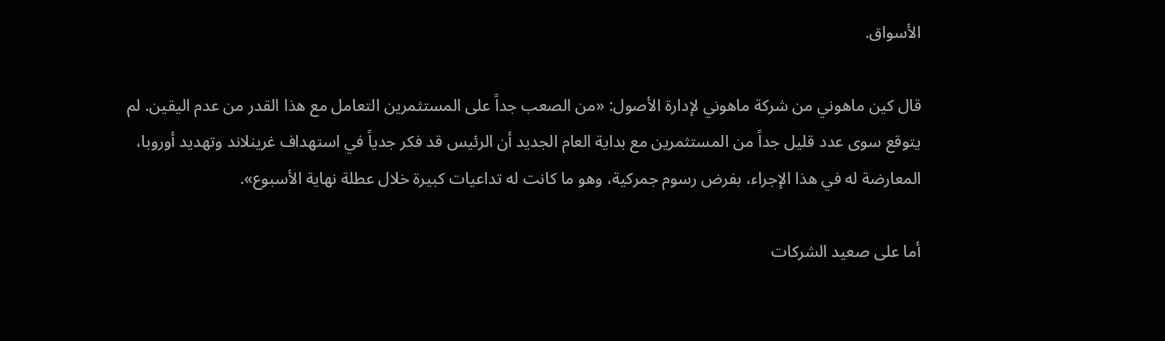الأسواق.

قال كين ماهوني من شركة ماهوني لإدارة الأصول: «من الصعب جداً على المستثمرين التعامل مع هذا القدر من عدم اليقين. لم يتوقع سوى عدد قليل جداً من المستثمرين مع بداية العام الجديد أن الرئيس قد فكر جدياً في استهداف غرينلاند وتهديد أوروبا، المعارضة له في هذا الإجراء، بفرض رسوم جمركية، وهو ما كانت له تداعيات كبيرة خلال عطلة نهاية الأسبوع».

أما على صعيد الشركات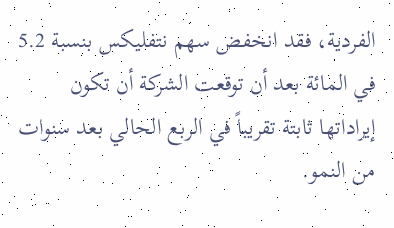الفردية، فقد انخفض سهم نتفليكس بنسبة 5.2 في المائة بعد أن توقعت الشركة أن تكون إيراداتها ثابتة تقريباً في الربع الحالي بعد سنوات من النمو.